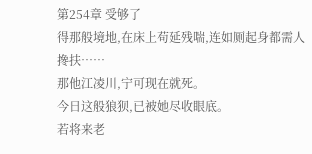第254章 受够了
得那般境地,在床上苟延残喘,连如厕起身都需人搀扶……
那他江凌川,宁可现在就死。
今日这般狼狈,已被她尽收眼底。
若将来老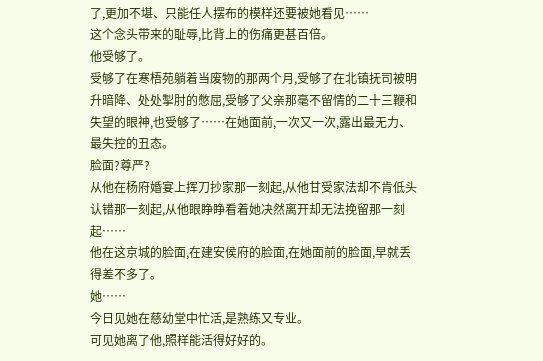了,更加不堪、只能任人摆布的模样还要被她看见……
这个念头带来的耻辱,比背上的伤痛更甚百倍。
他受够了。
受够了在寒梧苑躺着当废物的那两个月,受够了在北镇抚司被明升暗降、处处掣肘的憋屈,受够了父亲那毫不留情的二十三鞭和失望的眼神,也受够了……在她面前,一次又一次,露出最无力、最失控的丑态。
脸面?尊严?
从他在杨府婚宴上挥刀抄家那一刻起,从他甘受家法却不肯低头认错那一刻起,从他眼睁睁看着她决然离开却无法挽留那一刻起……
他在这京城的脸面,在建安侯府的脸面,在她面前的脸面,早就丢得差不多了。
她……
今日见她在慈幼堂中忙活,是熟练又专业。
可见她离了他,照样能活得好好的。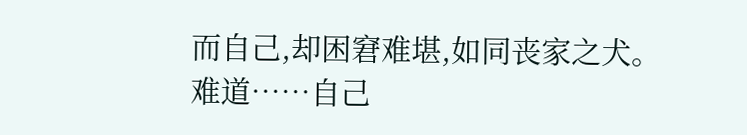而自己,却困窘难堪,如同丧家之犬。
难道……自己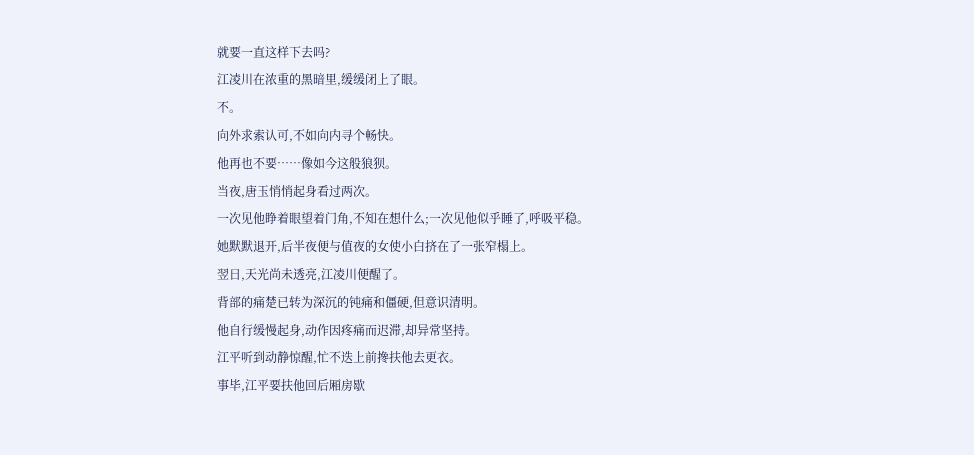就要一直这样下去吗?
江凌川在浓重的黑暗里,缓缓闭上了眼。
不。
向外求索认可,不如向内寻个畅快。
他再也不要……像如今这般狼狈。
当夜,唐玉悄悄起身看过两次。
一次见他睁着眼望着门角,不知在想什么;一次见他似乎睡了,呼吸平稳。
她默默退开,后半夜便与值夜的女使小白挤在了一张窄榻上。
翌日,天光尚未透亮,江凌川便醒了。
背部的痛楚已转为深沉的钝痛和僵硬,但意识清明。
他自行缓慢起身,动作因疼痛而迟滞,却异常坚持。
江平听到动静惊醒,忙不迭上前搀扶他去更衣。
事毕,江平要扶他回后厢房歇